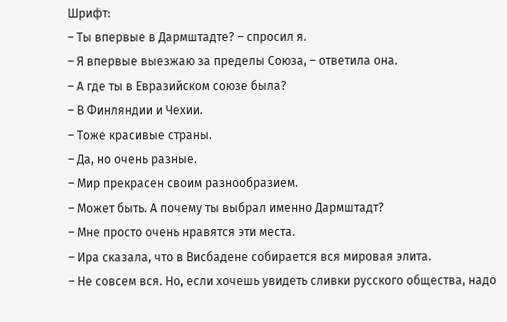Шрифт:
– Ты впервые в Дармштадте? – спросил я.
– Я впервые выезжаю за пределы Союза, – ответила она.
– А где ты в Евразийском союзе была?
– В Финляндии и Чехии.
– Тоже красивые страны.
– Да, но очень разные.
– Мир прекрасен своим разнообразием.
– Может быть. А почему ты выбрал именно Дармштадт?
– Мне просто очень нравятся эти места.
– Ира сказала, что в Висбадене собирается вся мировая элита.
– Не совсем вся. Но, если хочешь увидеть сливки русского общества, надо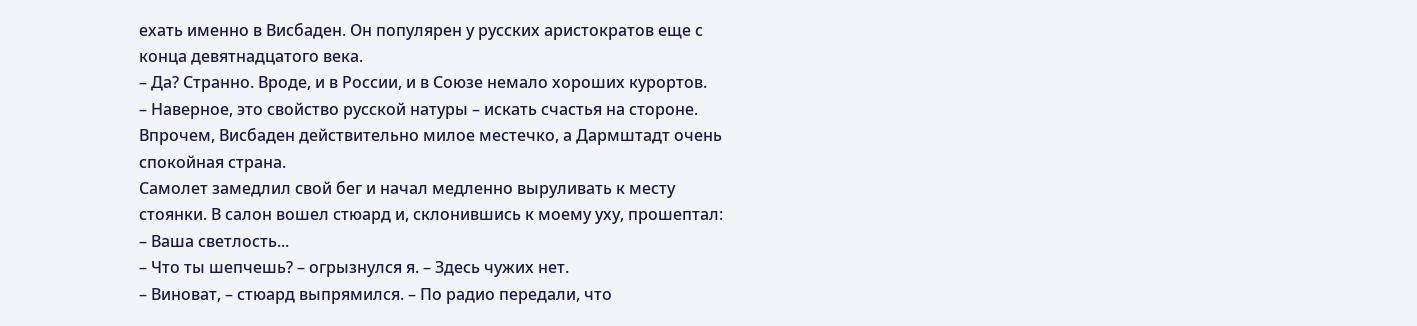ехать именно в Висбаден. Он популярен у русских аристократов еще с конца девятнадцатого века.
– Да? Странно. Вроде, и в России, и в Союзе немало хороших курортов.
– Наверное, это свойство русской натуры – искать счастья на стороне. Впрочем, Висбаден действительно милое местечко, а Дармштадт очень спокойная страна.
Самолет замедлил свой бег и начал медленно выруливать к месту стоянки. В салон вошел стюард и, склонившись к моему уху, прошептал:
– Ваша светлость...
– Что ты шепчешь? – огрызнулся я. – Здесь чужих нет.
– Виноват, – стюард выпрямился. – По радио передали, что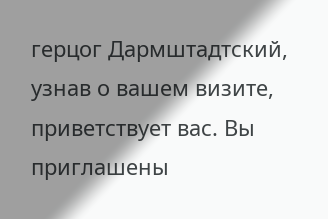герцог Дармштадтский, узнав о вашем визите, приветствует вас. Вы приглашены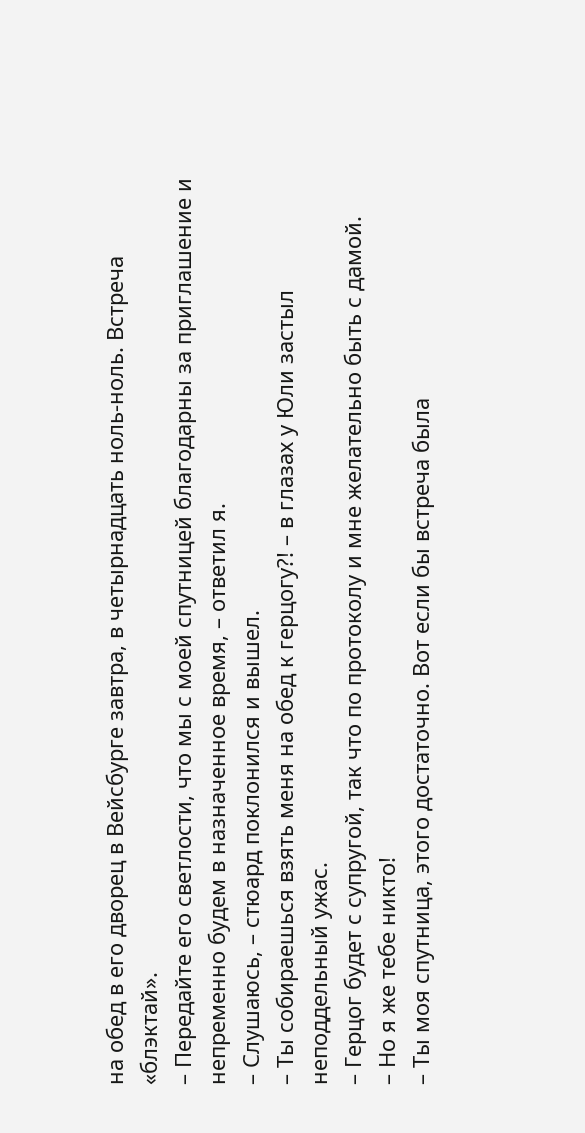на обед в его дворец в Вейсбурге завтра, в четырнадцать ноль-ноль. Встреча «блэктай».
– Передайте его светлости, что мы с моей спутницей благодарны за приглашение и непременно будем в назначенное время, – ответил я.
– Слушаюсь, – стюард поклонился и вышел.
– Ты собираешься взять меня на обед к герцогу?! – в глазах у Юли застыл неподдельный ужас.
– Герцог будет с супругой, так что по протоколу и мне желательно быть с дамой.
– Но я же тебе никто!
– Ты моя спутница, этого достаточно. Вот если бы встреча была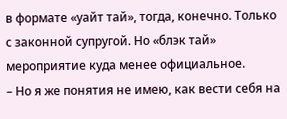в формате «уайт тай», тогда, конечно. Только с законной супругой. Но «блэк тай» мероприятие куда менее официальное.
– Но я же понятия не имею, как вести себя на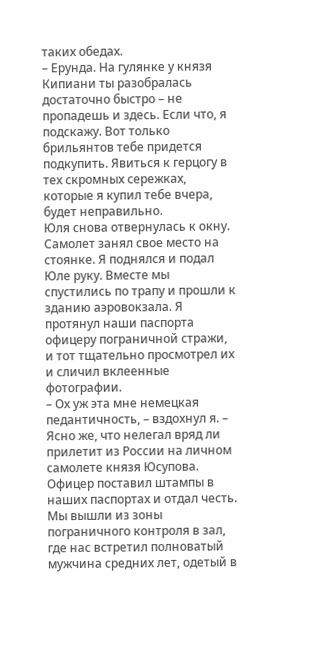таких обедах.
– Ерунда. На гулянке у князя Кипиани ты разобралась достаточно быстро – не пропадешь и здесь. Если что, я подскажу. Вот только брильянтов тебе придется подкупить. Явиться к герцогу в тех скромных сережках, которые я купил тебе вчера, будет неправильно.
Юля снова отвернулась к окну.
Самолет занял свое место на стоянке. Я поднялся и подал Юле руку. Вместе мы спустились по трапу и прошли к зданию аэровокзала. Я протянул наши паспорта офицеру пограничной стражи, и тот тщательно просмотрел их и сличил вклеенные фотографии.
– Ох уж эта мне немецкая педантичность, – вздохнул я. – Ясно же, что нелегал вряд ли прилетит из России на личном самолете князя Юсупова.
Офицер поставил штампы в наших паспортах и отдал честь. Мы вышли из зоны пограничного контроля в зал, где нас встретил полноватый мужчина средних лет, одетый в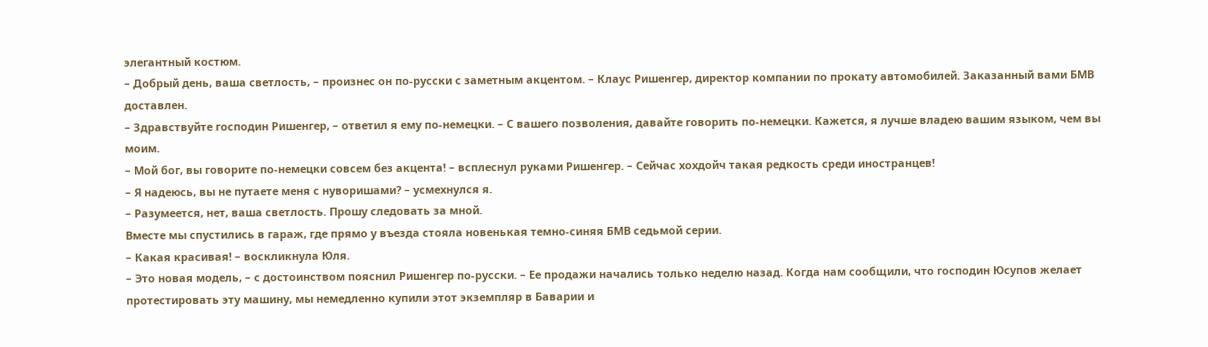элегантный костюм.
– Добрый день, ваша светлость, – произнес он по-русски с заметным акцентом. – Клаус Ришенгер, директор компании по прокату автомобилей. Заказанный вами БМВ доставлен.
– Здравствуйте господин Ришенгер, – ответил я ему по-немецки. – С вашего позволения, давайте говорить по-немецки. Кажется, я лучше владею вашим языком, чем вы моим.
– Мой бог, вы говорите по-немецки совсем без акцента! – всплеснул руками Ришенгер. – Сейчас хохдойч такая редкость среди иностранцев!
– Я надеюсь, вы не путаете меня с нуворишами? – усмехнулся я.
– Разумеется, нет, ваша светлость. Прошу следовать за мной.
Вместе мы спустились в гараж, где прямо у въезда стояла новенькая темно-синяя БМВ седьмой серии.
– Какая красивая! – воскликнула Юля.
– Это новая модель, – с достоинством пояснил Ришенгер по-русски. – Ее продажи начались только неделю назад. Когда нам сообщили, что господин Юсупов желает протестировать эту машину, мы немедленно купили этот экземпляр в Баварии и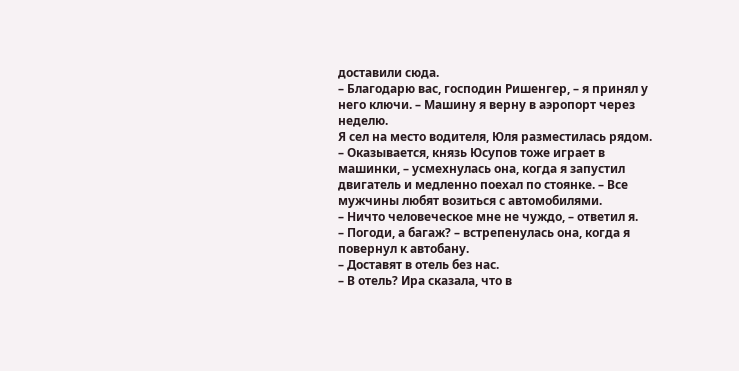доставили сюда.
– Благодарю вас, господин Ришенгер, – я принял у него ключи. – Машину я верну в аэропорт через неделю.
Я сел на место водителя, Юля разместилась рядом.
– Оказывается, князь Юсупов тоже играет в машинки, – усмехнулась она, когда я запустил двигатель и медленно поехал по стоянке. – Все мужчины любят возиться с автомобилями.
– Ничто человеческое мне не чуждо, – ответил я.
– Погоди, а багаж? – встрепенулась она, когда я повернул к автобану.
– Доставят в отель без нас.
– В отель? Ира сказала, что в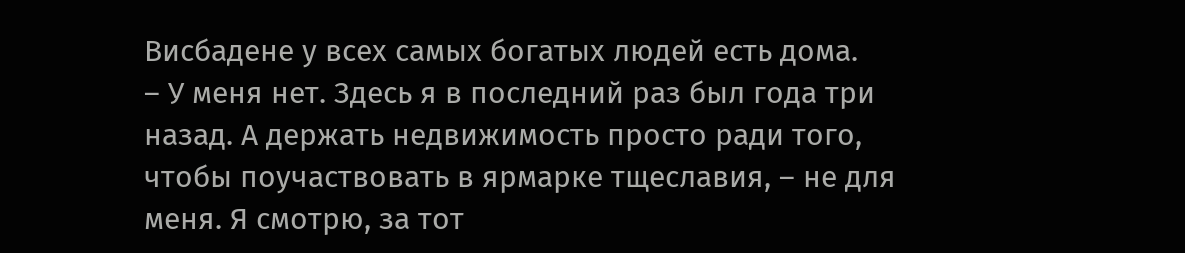Висбадене у всех самых богатых людей есть дома.
– У меня нет. Здесь я в последний раз был года три назад. А держать недвижимость просто ради того, чтобы поучаствовать в ярмарке тщеславия, – не для меня. Я смотрю, за тот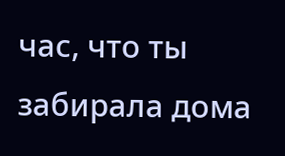час, что ты забирала дома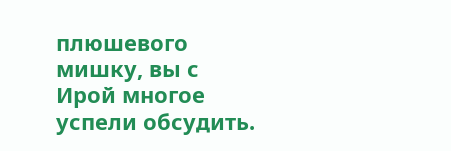плюшевого мишку, вы с Ирой многое успели обсудить.